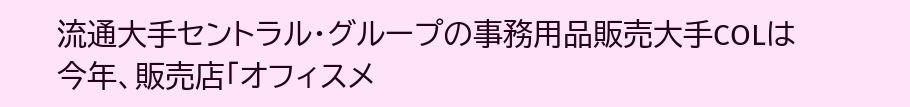流通大手セントラル・グループの事務用品販売大手COLは今年、販売店「オフィスメ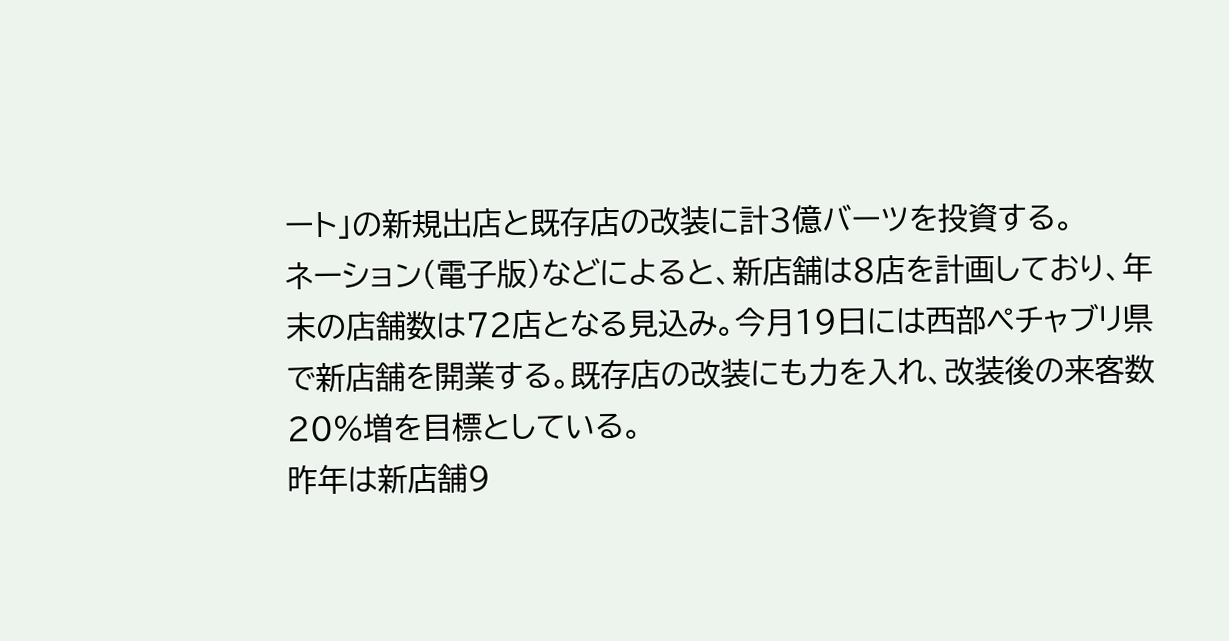ート」の新規出店と既存店の改装に計3億バーツを投資する。
ネーション(電子版)などによると、新店舗は8店を計画しており、年末の店舗数は72店となる見込み。今月19日には西部ペチャブリ県で新店舗を開業する。既存店の改装にも力を入れ、改装後の来客数20%増を目標としている。
昨年は新店舗9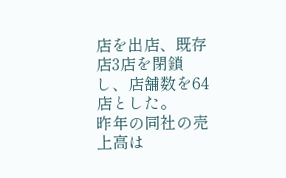店を出店、既存店3店を閉鎖し、店舗数を64店とした。
昨年の同社の売上高は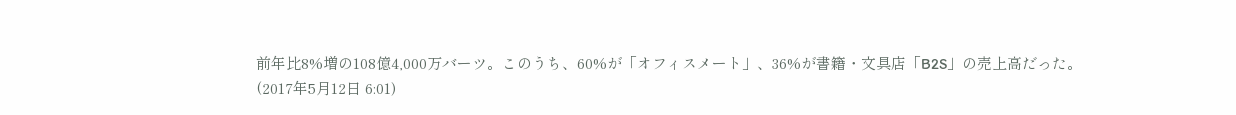前年比8%増の108億4,000万バーツ。このうち、60%が「オフィスメート」、36%が書籍・文具店「B2S」の売上高だった。
(2017年5月12日 6:01)